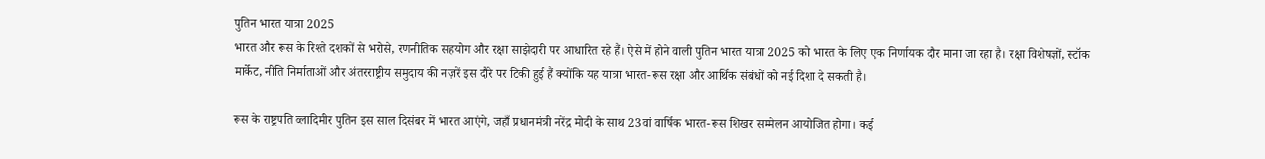पुतिन भारत यात्रा 2025
भारत और रूस के रिश्ते दशकों से भरोसे, रणनीतिक सहयोग और रक्षा साझेदारी पर आधारित रहे हैं। ऐसे में होने वाली पुतिन भारत यात्रा 2025 को भारत के लिए एक निर्णायक दौर माना जा रहा है। रक्षा विशेषज्ञों, स्टॉक मार्केट, नीति निर्माताओं और अंतरराष्ट्रीय समुदाय की नज़रें इस दौरे पर टिकी हुई हैं क्योंकि यह यात्रा भारत-रूस रक्षा और आर्थिक संबंधों को नई दिशा दे सकती है।

रूस के राष्ट्रपति व्लादिमीर पुतिन इस साल दिसंबर में भारत आएंगे, जहाँ प्रधानमंत्री नरेंद्र मोदी के साथ 23वां वार्षिक भारत-रूस शिखर सम्मेलन आयोजित होगा। कई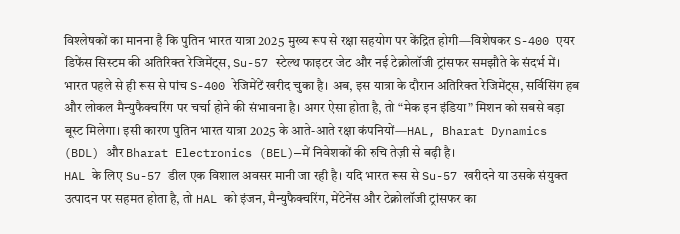विश्लेषकों का मानना है कि पुतिन भारत यात्रा 2025 मुख्य रूप से रक्षा सहयोग पर केंद्रित होगी—विशेषकर S-400 एयर डिफेंस सिस्टम की अतिरिक्त रेजिमेंट्स, Su-57 स्टेल्थ फाइटर जेट और नई टेक्नोलॉजी ट्रांसफर समझौते के संदर्भ में।
भारत पहले से ही रूस से पांच S-400 रेजिमेंटें खरीद चुका है। अब, इस यात्रा के दौरान अतिरिक्त रेजिमेंट्स, सर्विसिंग हब और लोकल मैन्युफैक्चरिंग पर चर्चा होने की संभावना है। अगर ऐसा होता है, तो “मेक इन इंडिया” मिशन को सबसे बड़ा बूस्ट मिलेगा। इसी कारण पुतिन भारत यात्रा 2025 के आते-आते रक्षा कंपनियों—HAL, Bharat Dynamics (BDL) और Bharat Electronics (BEL)—में निवेशकों की रुचि तेज़ी से बढ़ी है।
HAL के लिए Su-57 डील एक विशाल अवसर मानी जा रही है। यदि भारत रूस से Su-57 खरीदने या उसके संयुक्त उत्पादन पर सहमत होता है, तो HAL को इंजन, मैन्युफैक्चरिंग, मेंटेनेंस और टेक्नोलॉजी ट्रांसफर का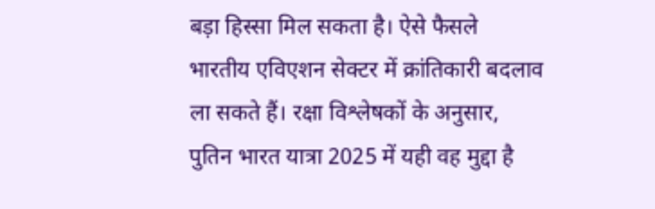बड़ा हिस्सा मिल सकता है। ऐसे फैसले भारतीय एविएशन सेक्टर में क्रांतिकारी बदलाव ला सकते हैं। रक्षा विश्लेषकों के अनुसार, पुतिन भारत यात्रा 2025 में यही वह मुद्दा है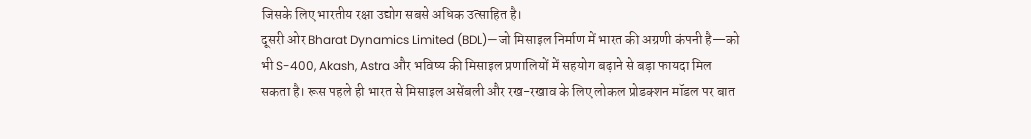जिसके लिए भारतीय रक्षा उद्योग सबसे अधिक उत्साहित है।
दूसरी ओर Bharat Dynamics Limited (BDL)—जो मिसाइल निर्माण में भारत की अग्रणी कंपनी है—को भी S-400, Akash, Astra और भविष्य की मिसाइल प्रणालियों में सहयोग बढ़ाने से बड़ा फायदा मिल सकता है। रूस पहले ही भारत से मिसाइल असेंबली और रख-रखाव के लिए लोकल प्रोडक्शन मॉडल पर बात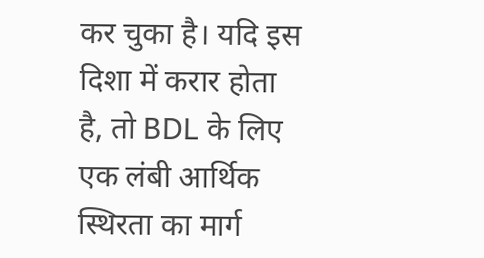कर चुका है। यदि इस दिशा में करार होता है, तो BDL के लिए एक लंबी आर्थिक स्थिरता का मार्ग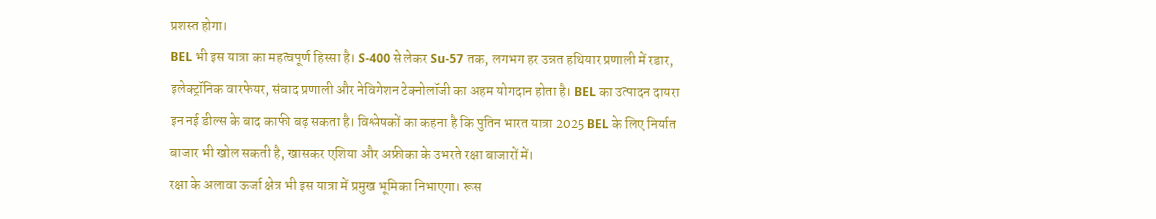प्रशस्त होगा।
BEL भी इस यात्रा का महत्वपूर्ण हिस्सा है। S-400 से लेकर Su-57 तक, लगभग हर उन्नत हथियार प्रणाली में रडार, इलेक्ट्रॉनिक वारफेयर, संवाद प्रणाली और नेविगेशन टेक्नोलॉजी का अहम योगदान होता है। BEL का उत्पादन दायरा इन नई डील्स के बाद काफी बढ़ सकता है। विश्लेषकों का कहना है कि पुतिन भारत यात्रा 2025 BEL के लिए निर्यात बाजार भी खोल सकती है, खासकर एशिया और अफ्रीका के उभरते रक्षा बाजारों में।
रक्षा के अलावा ऊर्जा क्षेत्र भी इस यात्रा में प्रमुख भूमिका निभाएगा। रूस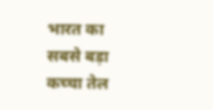भारत का सबसे बड़ा कच्चा तेल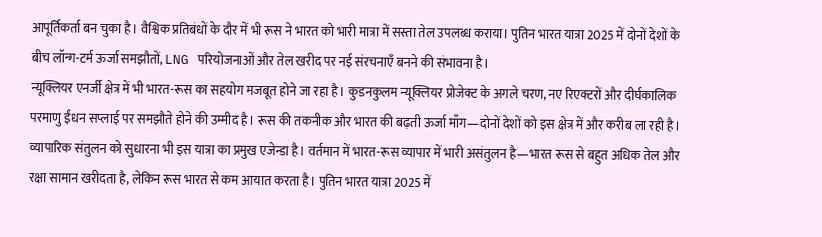आपूर्तिकर्ता बन चुका है। वैश्विक प्रतिबंधों के दौर में भी रूस ने भारत को भारी मात्रा में सस्ता तेल उपलब्ध कराया। पुतिन भारत यात्रा 2025 में दोनों देशों के बीच लॉन्ग-टर्म ऊर्जा समझौतों, LNG परियोजनाओं और तेल खरीद पर नई संरचनाएँ बनने की संभावना है।
न्यूक्लियर एनर्जी क्षेत्र में भी भारत-रूस का सहयोग मजबूत होने जा रहा है। कुडनकुलम न्यूक्लियर प्रोजेक्ट के अगले चरण, नए रिएक्टरों और दीर्घकालिक परमाणु ईंधन सप्लाई पर समझौते होने की उम्मीद है। रूस की तकनीक और भारत की बढ़ती ऊर्जा माँग—दोनों देशों को इस क्षेत्र में और करीब ला रही है।
व्यापारिक संतुलन को सुधारना भी इस यात्रा का प्रमुख एजेन्डा है। वर्तमान में भारत-रूस व्यापार में भारी असंतुलन है—भारत रूस से बहुत अधिक तेल और रक्षा सामान खरीदता है, लेकिन रूस भारत से कम आयात करता है। पुतिन भारत यात्रा 2025 में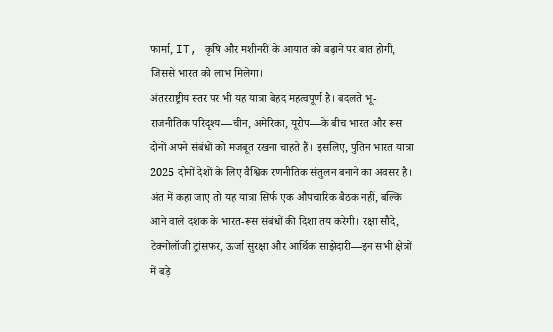फार्मा, IT, कृषि और मशीनरी के आयात को बढ़ाने पर बात होगी, जिससे भारत को लाभ मिलेगा।
अंतरराष्ट्रीय स्तर पर भी यह यात्रा बेहद महत्वपूर्ण है। बदलते भू-राजनीतिक परिदृश्य—चीन, अमेरिका, यूरोप—के बीच भारत और रूस दोनों अपने संबंधों को मजबूत रखना चाहते हैं। इसलिए, पुतिन भारत यात्रा 2025 दोनों देशों के लिए वैश्विक रणनीतिक संतुलन बनाने का अवसर है।
अंत में कहा जाए तो यह यात्रा सिर्फ एक औपचारिक बैठक नहीं, बल्कि आने वाले दशक के भारत-रूस संबंधों की दिशा तय करेगी। रक्षा सौदे, टेक्नोलॉजी ट्रांसफर, ऊर्जा सुरक्षा और आर्थिक साझेदारी—इन सभी क्षेत्रों में बड़े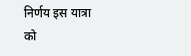निर्णय इस यात्रा को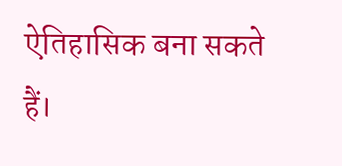ऐतिहासिक बना सकते हैं।